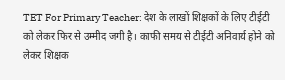TET For Primary Teacher: देश के लाखों शिक्षकों के लिए टीईटी को लेकर फिर से उम्मीद जगी है। काफी समय से टीईटी अनिवार्य होने को लेकर शिक्षक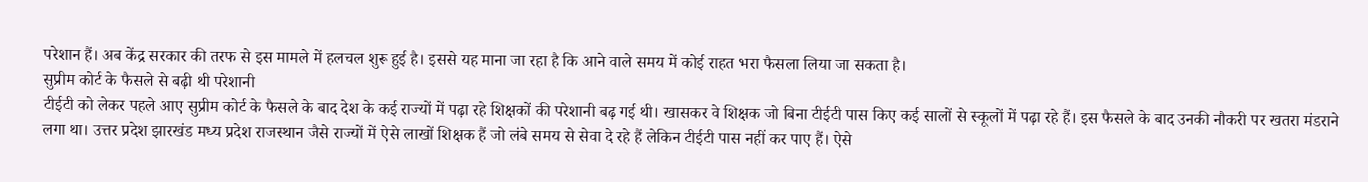परेशान हैं। अब केंद्र सरकार की तरफ से इस मामले में हलचल शुरू हुई है। इससे यह माना जा रहा है कि आने वाले समय में कोई राहत भरा फैसला लिया जा सकता है।
सुप्रीम कोर्ट के फैसले से बढ़ी थी परेशानी
टीईटी को लेकर पहले आए सुप्रीम कोर्ट के फैसले के बाद देश के कई राज्यों में पढ़ा रहे शिक्षकों की परेशानी बढ़ गई थी। खासकर वे शिक्षक जो बिना टीईटी पास किए कई सालों से स्कूलों में पढ़ा रहे हैं। इस फैसले के बाद उनकी नौकरी पर खतरा मंडराने लगा था। उत्तर प्रदेश झारखंड मध्य प्रदेश राजस्थान जैसे राज्यों में ऐसे लाखों शिक्षक हैं जो लंबे समय से सेवा दे रहे हैं लेकिन टीईटी पास नहीं कर पाए हैं। ऐसे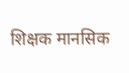शिक्षक मानसिक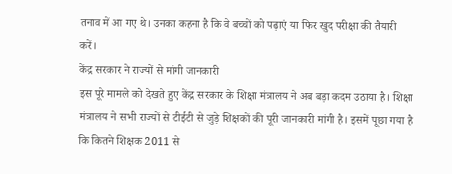तनाव में आ गए थे। उनका कहना है कि वे बच्चों को पढ़ाएं या फिर खुद परीक्षा की तैयारी करें।
केंद्र सरकार ने राज्यों से मांगी जानकारी
इस पूरे मामले को देखते हुए केंद्र सरकार के शिक्षा मंत्रालय ने अब बड़ा कदम उठाया है। शिक्षा मंत्रालय ने सभी राज्यों से टीईटी से जुड़े शिक्षकों की पूरी जानकारी मांगी है। इसमें पूछा गया है कि कितने शिक्षक 2011 से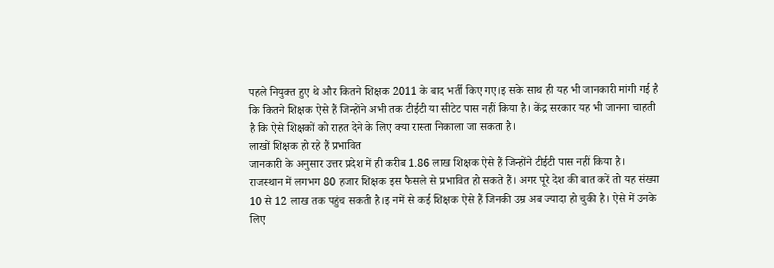पहले नियुक्त हुए थे और कितने शिक्षक 2011 के बाद भर्ती किए गए।इ सके साथ ही यह भी जानकारी मांगी गई है कि कितने शिक्षक ऐसे हैं जिन्होंने अभी तक टीईटी या सीटेट पास नहीं किया है। केंद्र सरकार यह भी जानना चाहती है कि ऐसे शिक्षकों को राहत देने के लिए क्या रास्ता निकाला जा सकता है।
लाखों शिक्षक हो रहे हैं प्रभावित
जानकारी के अनुसार उत्तर प्रदेश में ही करीब 1.86 लाख शिक्षक ऐसे हैं जिन्होंने टीईटी पास नहीं किया है। राजस्थान में लगभग 80 हजार शिक्षक इस फैसले से प्रभावित हो सकते हैं। अगर पूरे देश की बात करें तो यह संख्या 10 से 12 लाख तक पहुंच सकती है।इ नमें से कई शिक्षक ऐसे हैं जिनकी उम्र अब ज्यादा हो चुकी है। ऐसे में उनके लिए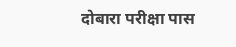दोबारा परीक्षा पास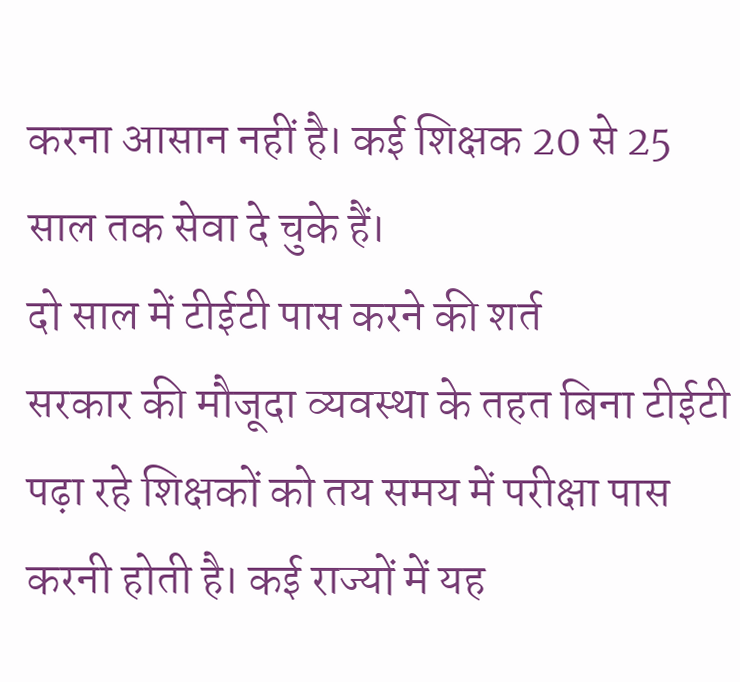करना आसान नहीं है। कई शिक्षक 20 से 25 साल तक सेवा दे चुके हैं।
दो साल में टीईटी पास करने की शर्त
सरकार की मौजूदा व्यवस्था के तहत बिना टीईटी पढ़ा रहे शिक्षकों को तय समय में परीक्षा पास करनी होती है। कई राज्यों में यह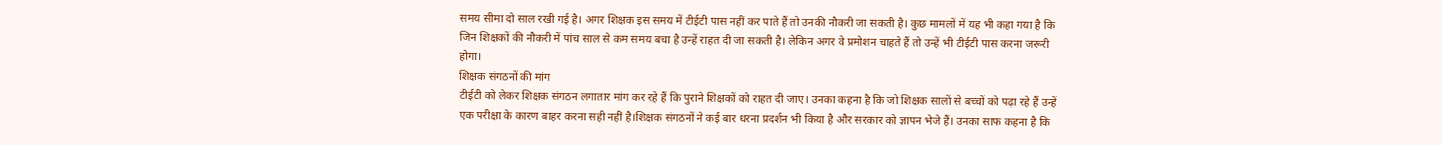समय सीमा दो साल रखी गई है। अगर शिक्षक इस समय में टीईटी पास नहीं कर पाते हैं तो उनकी नौकरी जा सकती है। कुछ मामलों में यह भी कहा गया है कि जिन शिक्षकों की नौकरी में पांच साल से कम समय बचा है उन्हें राहत दी जा सकती है। लेकिन अगर वे प्रमोशन चाहते हैं तो उन्हें भी टीईटी पास करना जरूरी होगा।
शिक्षक संगठनों की मांग
टीईटी को लेकर शिक्षक संगठन लगातार मांग कर रहे हैं कि पुराने शिक्षकों को राहत दी जाए। उनका कहना है कि जो शिक्षक सालों से बच्चों को पढ़ा रहे हैं उन्हें एक परीक्षा के कारण बाहर करना सही नहीं है।शिक्षक संगठनों ने कई बार धरना प्रदर्शन भी किया है और सरकार को ज्ञापन भेजे हैं। उनका साफ कहना है कि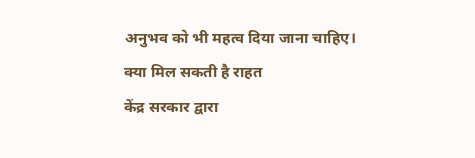अनुभव को भी महत्व दिया जाना चाहिए।
क्या मिल सकती है राहत
केंद्र सरकार द्वारा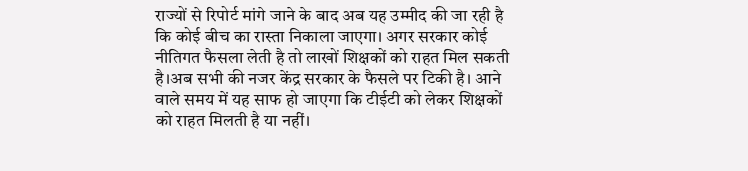राज्यों से रिपोर्ट मांगे जाने के बाद अब यह उम्मीद की जा रही है कि कोई बीच का रास्ता निकाला जाएगा। अगर सरकार कोई नीतिगत फैसला लेती है तो लाखों शिक्षकों को राहत मिल सकती है।अब सभी की नजर केंद्र सरकार के फैसले पर टिकी है। आने वाले समय में यह साफ हो जाएगा कि टीईटी को लेकर शिक्षकों को राहत मिलती है या नहीं।